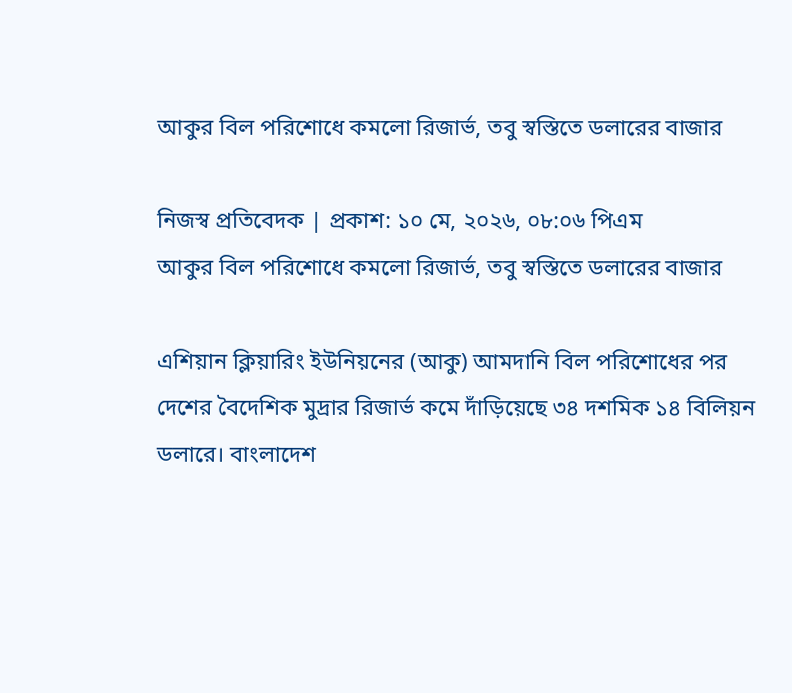আকুর বিল পরিশোধে কমলো রিজার্ভ, তবু স্বস্তিতে ডলারের বাজার

নিজস্ব প্রতিবেদক | প্রকাশ: ১০ মে, ২০২৬, ০৮:০৬ পিএম
আকুর বিল পরিশোধে কমলো রিজার্ভ, তবু স্বস্তিতে ডলারের বাজার

এশিয়ান ক্লিয়ারিং ইউনিয়নের (আকু) আমদানি বিল পরিশোধের পর দেশের বৈদেশিক মুদ্রার রিজার্ভ কমে দাঁড়িয়েছে ৩৪ দশমিক ১৪ বিলিয়ন ডলারে। বাংলাদেশ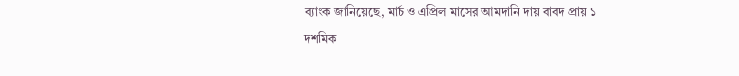ব্যাংক জানিয়েছে, মার্চ ও এপ্রিল মাসের আমদানি দায় বাবদ প্রায় ১ দশমিক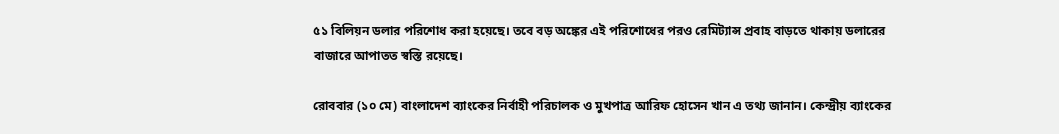৫১ বিলিয়ন ডলার পরিশোধ করা হয়েছে। তবে বড় অঙ্কের এই পরিশোধের পরও রেমিট্যান্স প্রবাহ বাড়তে থাকায় ডলারের বাজারে আপাতত স্বস্তি রয়েছে।

রোববার (১০ মে) বাংলাদেশ ব্যাংকের নির্বাহী পরিচালক ও মুখপাত্র আরিফ হোসেন খান এ তথ্য জানান। কেন্দ্রীয় ব্যাংকের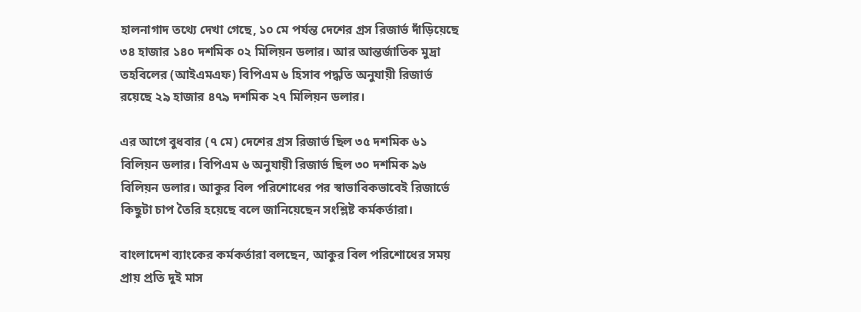হালনাগাদ তথ্যে দেখা গেছে, ১০ মে পর্যন্ত দেশের গ্রস রিজার্ভ দাঁড়িয়েছে ৩৪ হাজার ১৪০ দশমিক ০২ মিলিয়ন ডলার। আর আন্তর্জাতিক মুদ্রা তহবিলের (আইএমএফ) বিপিএম ৬ হিসাব পদ্ধতি অনুযায়ী রিজার্ভ রয়েছে ২৯ হাজার ৪৭৯ দশমিক ২৭ মিলিয়ন ডলার।

এর আগে বুধবার (৭ মে) দেশের গ্রস রিজার্ভ ছিল ৩৫ দশমিক ৬১ বিলিয়ন ডলার। বিপিএম ৬ অনুযায়ী রিজার্ভ ছিল ৩০ দশমিক ৯৬ বিলিয়ন ডলার। আকুর বিল পরিশোধের পর স্বাভাবিকভাবেই রিজার্ভে কিছুটা চাপ তৈরি হয়েছে বলে জানিয়েছেন সংশ্লিষ্ট কর্মকর্তারা।

বাংলাদেশ ব্যাংকের কর্মকর্তারা বলছেন, আকুর বিল পরিশোধের সময় প্রায় প্রতি দুই মাস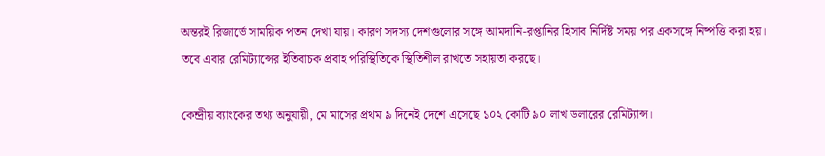অন্তরই রিজার্ভে সাময়িক পতন দেখা যায়। কারণ সদস্য দেশগুলোর সঙ্গে আমদানি-রপ্তানির হিসাব নির্দিষ্ট সময় পর একসঙ্গে নিষ্পত্তি করা হয়। তবে এবার রেমিট্যান্সের ইতিবাচক প্রবাহ পরিস্থিতিকে স্থিতিশীল রাখতে সহায়তা করছে।

কেন্দ্রীয় ব্যাংকের তথ্য অনুযায়ী, মে মাসের প্রথম ৯ দিনেই দেশে এসেছে ১০২ কোটি ৯০ লাখ ডলারের রেমিট্যান্স।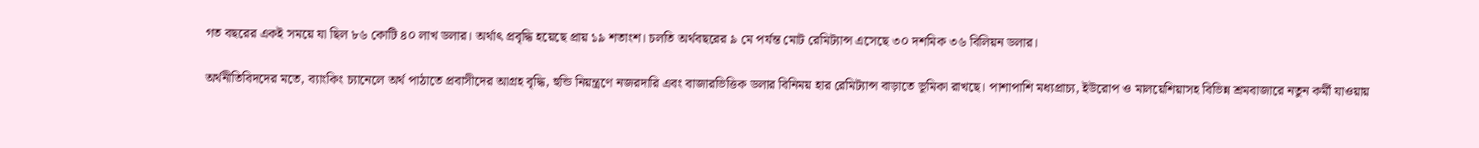গত বছরের একই সময়ে যা ছিল ৮৬ কোটি ৪০ লাখ ডলার। অর্থাৎ প্রবৃদ্ধি হয়েছে প্রায় ১৯ শতাংশ। চলতি অর্থবছরের ৯ মে পর্যন্ত মোট রেমিট্যান্স এসেছে ৩০ দশমিক ৩৬ বিলিয়ন ডলার।

অর্থনীতিবিদদের মতে, ব্যাংকিং চ্যানেলে অর্থ পাঠাতে প্রবাসীদের আগ্রহ বৃদ্ধি, হুন্ডি নিয়ন্ত্রণে নজরদারি এবং বাজারভিত্তিক ডলার বিনিময় হার রেমিট্যান্স বাড়াতে ভূমিকা রাখছে। পাশাপাশি মধ্যপ্রাচ্য, ইউরোপ ও মালয়েশিয়াসহ বিভিন্ন শ্রমবাজারে নতুন কর্মী যাওয়ায়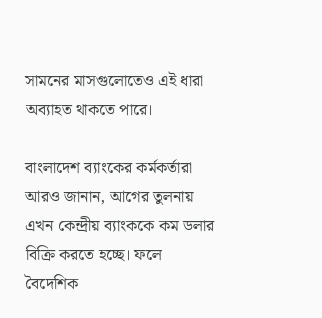সামনের মাসগুলোতেও এই ধারা অব্যাহত থাকতে পারে।

বাংলাদেশ ব্যাংকের কর্মকর্তারা আরও জানান, আগের তুলনায় এখন কেন্দ্রীয় ব্যাংককে কম ডলার বিক্রি করতে হচ্ছে। ফলে বৈদেশিক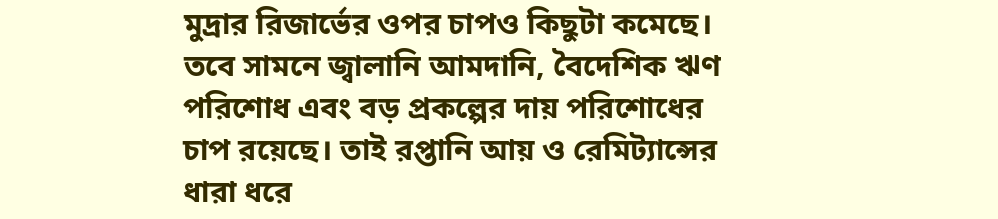মুদ্রার রিজার্ভের ওপর চাপও কিছুটা কমেছে। তবে সামনে জ্বালানি আমদানি, বৈদেশিক ঋণ পরিশোধ এবং বড় প্রকল্পের দায় পরিশোধের চাপ রয়েছে। তাই রপ্তানি আয় ও রেমিট্যান্সের ধারা ধরে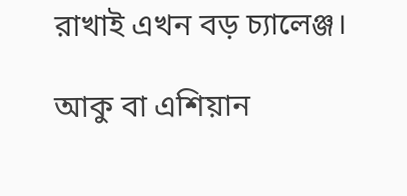রাখাই এখন বড় চ্যালেঞ্জ।

আকু বা এশিয়ান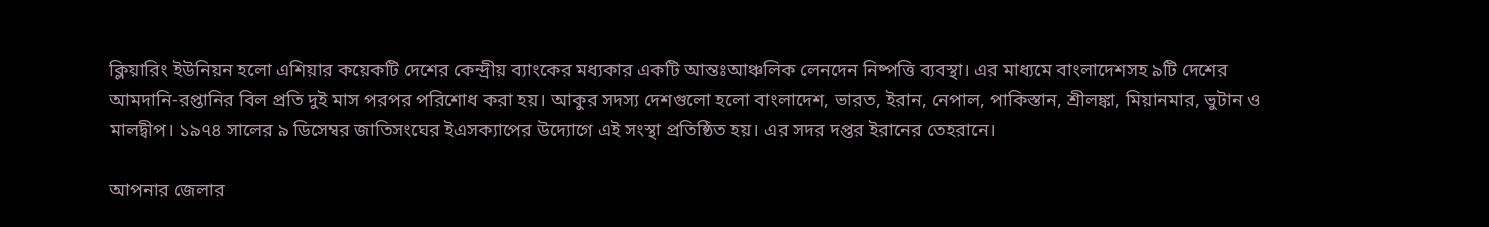ক্লিয়ারিং ইউনিয়ন হলো এশিয়ার কয়েকটি দেশের কেন্দ্রীয় ব্যাংকের মধ্যকার একটি আন্তঃআঞ্চলিক লেনদেন নিষ্পত্তি ব্যবস্থা। এর মাধ্যমে বাংলাদেশসহ ৯টি দেশের আমদানি-রপ্তানির বিল প্রতি দুই মাস পরপর পরিশোধ করা হয়। আকুর সদস্য দেশগুলো হলো বাংলাদেশ, ভারত, ইরান, নেপাল, পাকিস্তান, শ্রীলঙ্কা, মিয়ানমার, ভুটান ও মালদ্বীপ। ১৯৭৪ সালের ৯ ডিসেম্বর জাতিসংঘের ইএসক্যাপের উদ্যোগে এই সংস্থা প্রতিষ্ঠিত হয়। এর সদর দপ্তর ইরানের তেহরানে।

আপনার জেলার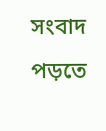সংবাদ পড়তে